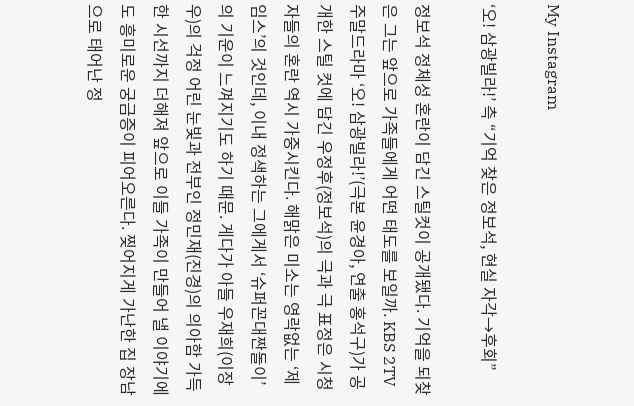My Instagram

‘오! 삼광빌라!’ 측 “기억 찾은 정보석, 현실 자각→후회”

정보석 정체성 혼란이 담긴 스틸컷이 공개됐다. 기억을 되찾은 그는 앞으로 가족들에게 어떤 태도를 보일까. KBS 2TV 주말드라마 ‘오! 삼광빌라!’(극본 윤경아, 연출 홍석구)가 공개한 스틸 컷에 담긴 우정후(정보석)의 극과 극 표정은 시청자들의 혼란 역시 가중시킨다. 해맑은 미소는 영락없는 ‘제임스’의 것인데, 이내 정색하는 그에게서 ‘슈퍼꼰대짠돌이’의 기운이 느껴지기도 하기 때문. 게다가 아들 우재희(이장우)의 걱정 어린 눈빛과 전부인 정민재(진경)의 의아함 가득한 시선까지 더해져 앞으로 이들 가족이 만들어 낼 이야기에도 흥미로운 궁금증이 피어오른다. 찢어지게 가난한 집 장남으로 태어난 정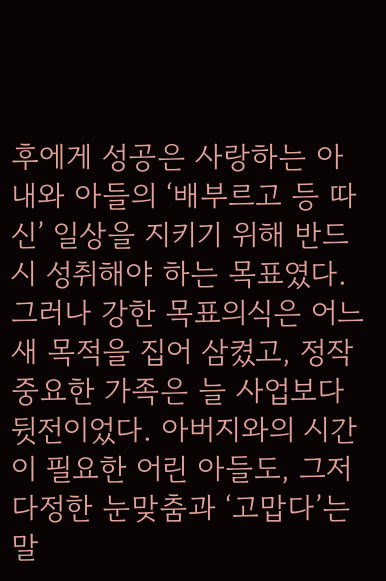후에게 성공은 사랑하는 아내와 아들의 ‘배부르고 등 따신’ 일상을 지키기 위해 반드시 성취해야 하는 목표였다. 그러나 강한 목표의식은 어느새 목적을 집어 삼켰고, 정작 중요한 가족은 늘 사업보다 뒷전이었다. 아버지와의 시간이 필요한 어린 아들도, 그저 다정한 눈맞춤과 ‘고맙다’는 말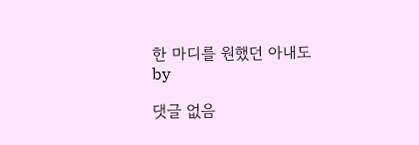한 마디를 원했던 아내도
by

댓글 없음